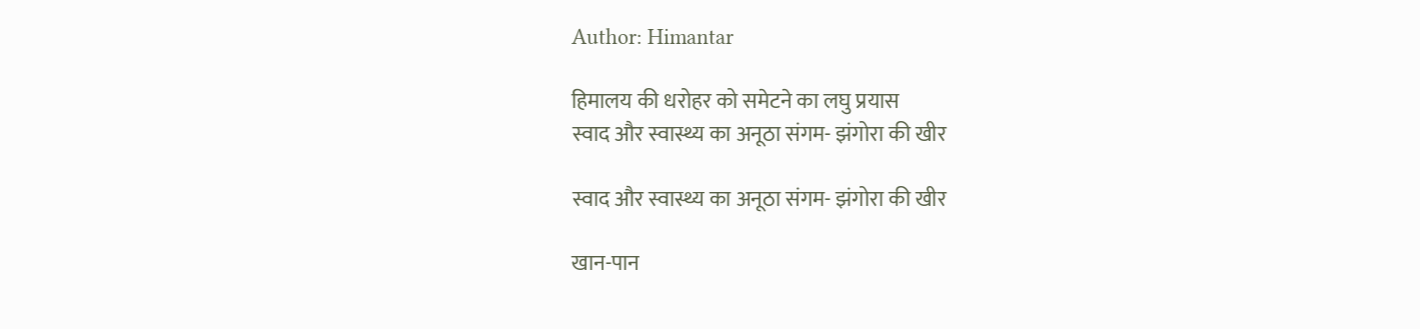Author: Himantar

हिमालय की धरोहर को समेटने का लघु प्रयास
स्वाद और स्वास्थ्य का अनूठा संगम- झंगोरा की खीर

स्वाद और स्वास्थ्य का अनूठा संगम- झंगोरा की खीर

खान-पान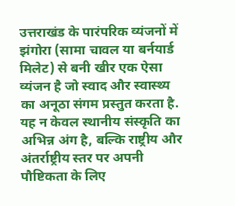उत्तराखंड के पारंपरिक व्यंजनों में झंगोरा (सामा चावल या बर्नयार्ड मिलेट) से बनी खीर एक ऐसा व्यंजन है जो स्वाद और स्वास्थ्य का अनूठा संगम प्रस्तुत करता है. यह न केवल स्थानीय संस्कृति का अभिन्न अंग है, बल्कि राष्ट्रीय और अंतर्राष्ट्रीय स्तर पर अपनी पौष्टिकता के लिए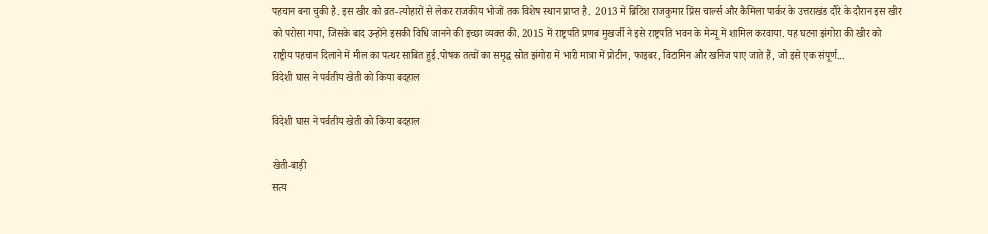पहचान बना चुकी है. इस खीर को व्रत-त्योहारों से लेकर राजकीय भोजों तक विशेष स्थान प्राप्त है.  2013 में ब्रिटिश राजकुमार प्रिंस चार्ल्स और कैमिला पार्कर के उत्तराखंड दौरे के दौरान इस खीर को परोसा गया, जिसके बाद उन्होंने इसकी विधि जानने की इच्छा व्यक्त की. 2015 में राष्ट्रपति प्रणब मुखर्जी ने इसे राष्ट्रपति भवन के मेन्यू में शामिल करवाया. यह घटना झंगोरा की खीर को राष्ट्रीय पहचान दिलाने में मील का पत्थर साबित हुई.पोषक तत्वों का समृद्ध स्रोत झंगोरा में भारी मात्रा में प्रोटीन, फाइबर, विटामिन और खनिज पाए जाते हैं, जो इसे एक संपूर्ण...
विदेशी घास ने पर्वतीय खेती को किया बदहाल

विदेशी घास ने पर्वतीय खेती को किया बदहाल

खेती-बाड़ी
सत्य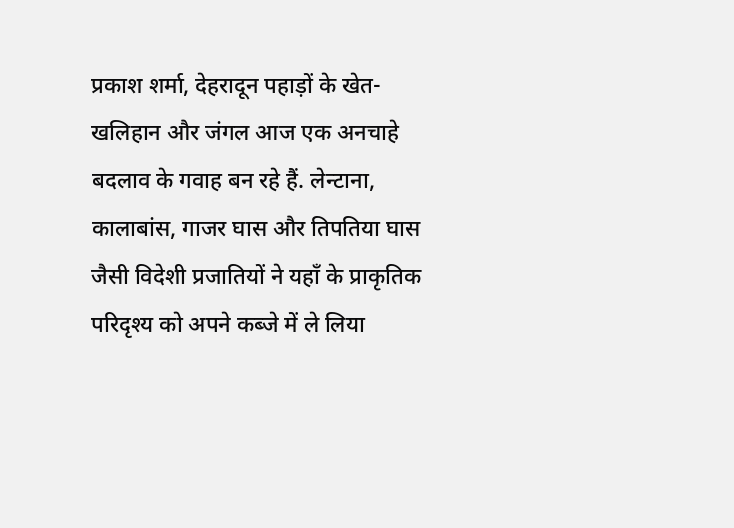प्रकाश शर्मा, देहरादून पहाड़ों के खेत-खलिहान और जंगल आज एक अनचाहे बदलाव के गवाह बन रहे हैं. लेन्टाना, कालाबांस, गाजर घास और तिपतिया घास जैसी विदेशी प्रजातियों ने यहाँ के प्राकृतिक परिदृश्य को अपने कब्जे में ले लिया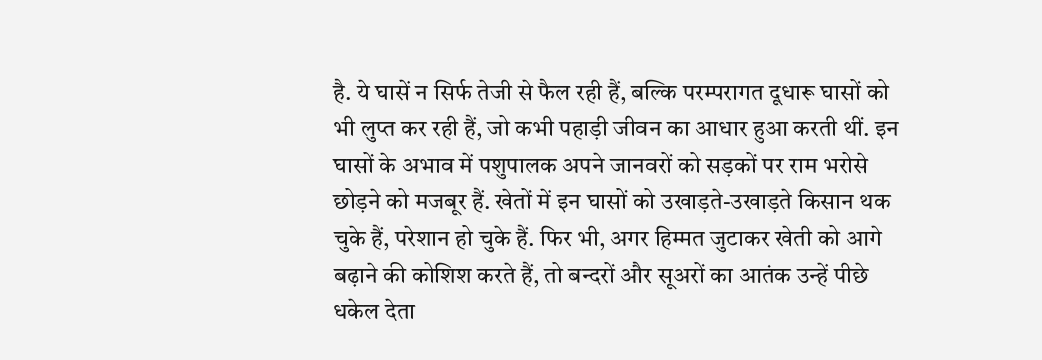है. ये घासें न सिर्फ तेजी से फैल रही हैं, बल्कि परम्परागत दूधारू घासों को भी लुप्त कर रही हैं, जो कभी पहाड़ी जीवन का आधार हुआ करती थीं. इन घासों के अभाव में पशुपालक अपने जानवरों को सड़कों पर राम भरोसे छोड़ने को मजबूर हैं. खेतों में इन घासों को उखाड़ते-उखाड़ते किसान थक चुके हैं, परेशान हो चुके हैं. फिर भी, अगर हिम्मत जुटाकर खेती को आगे बढ़ाने की कोशिश करते हैं, तो बन्दरों और सूअरों का आतंक उन्हें पीछे धकेल देता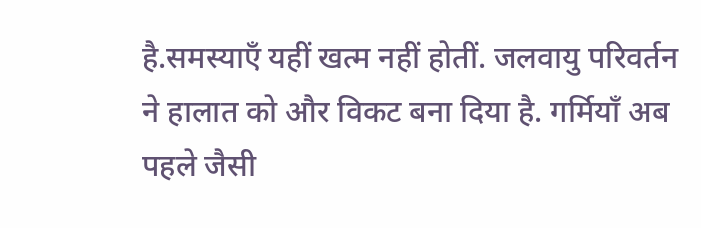है.समस्याएँ यहीं खत्म नहीं होतीं. जलवायु परिवर्तन ने हालात को और विकट बना दिया है. गर्मियाँ अब पहले जैसी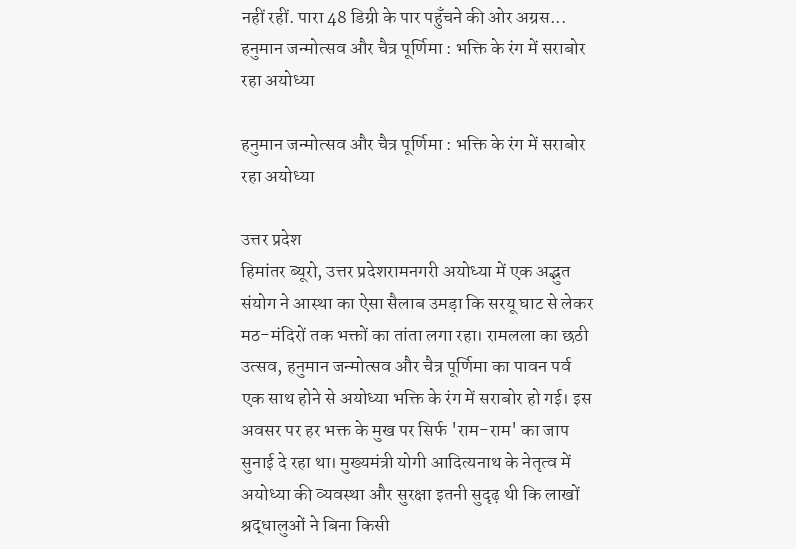नहीं रहीं. पारा 48 डिग्री के पार पहुँचने की ओर अग्रस...
हनुमान जन्मोत्सव और चैत्र पूर्णिमा : भक्ति के रंग में सराबोर रहा अयोध्या

हनुमान जन्मोत्सव और चैत्र पूर्णिमा : भक्ति के रंग में सराबोर रहा अयोध्या

उत्तर प्रदेश
हिमांतर ब्यूरो, उत्तर प्रदेशरामनगरी अयोध्या में एक अद्भुत संयोग ने आस्था का ऐसा सैलाब उमड़ा कि सरयू घाट से लेकर मठ-मंदिरों तक भक्तों का तांता लगा रहा। रामलला का छठी उत्सव, हनुमान जन्मोत्सव और चैत्र पूर्णिमा का पावन पर्व एक साथ होने से अयोध्या भक्ति के रंग में सराबोर हो गई। इस अवसर पर हर भक्त के मुख पर सिर्फ 'राम-राम' का जाप सुनाई दे रहा था। मुख्यमंत्री योगी आदित्यनाथ के नेतृत्व में अयोध्या की व्यवस्था और सुरक्षा इतनी सुदृढ़ थी कि लाखों श्रद्धालुओं ने बिना किसी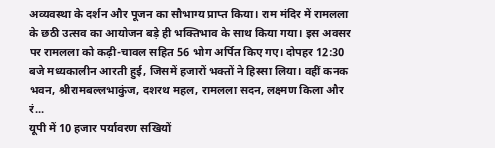अव्यवस्था के दर्शन और पूजन का सौभाग्य प्राप्त किया। राम मंदिर में रामलला के छठी उत्सव का आयोजन बड़े ही भक्तिभाव के साथ किया गया। इस अवसर पर रामलला को कढ़ी-चावल सहित 56 भोग अर्पित किए गए। दोपहर 12:30 बजे मध्यकालीन आरती हुई, जिसमें हजारों भक्तों ने हिस्सा लिया। वहीं कनक भवन, श्रीरामबल्लभाकुंज, दशरथ महल, रामलला सदन, लक्ष्मण किला और रं...
यूपी में 10 हजार पर्यावरण सखियों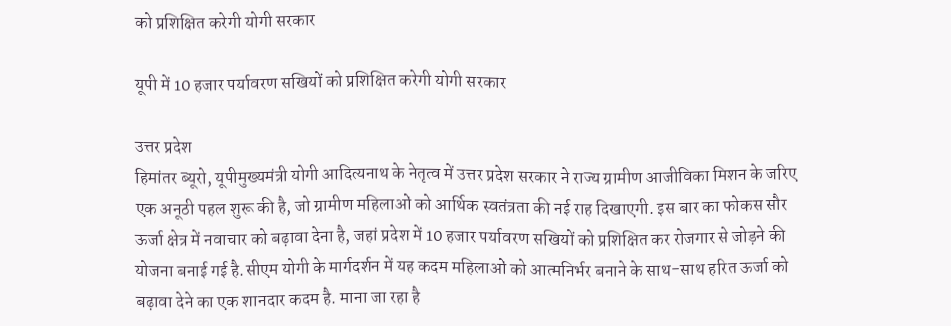को प्रशिक्षित करेगी योगी सरकार

यूपी में 10 हजार पर्यावरण सखियों को प्रशिक्षित करेगी योगी सरकार

उत्तर प्रदेश
हिमांतर ब्यूरो, यूपीमुख्यमंत्री योगी आदित्यनाथ के नेतृत्व में उत्तर प्रदेश सरकार ने राज्य ग्रामीण आजीविका मिशन के जरिए एक अनूठी पहल शुरू की है, जो ग्रामीण महिलाओं को आर्थिक स्वतंत्रता की नई राह दिखाएगी. इस बार का फोकस सौर ऊर्जा क्षेत्र में नवाचार को बढ़ावा देना है, जहां प्रदेश में 10 हजार पर्यावरण सखियों को प्रशिक्षित कर रोजगार से जोड़ने की योजना बनाई गई है.सीएम योगी के मार्गदर्शन में यह कदम महिलाओं को आत्मनिर्भर बनाने के साथ-साथ हरित ऊर्जा को बढ़ावा देने का एक शानदार कदम है. माना जा रहा है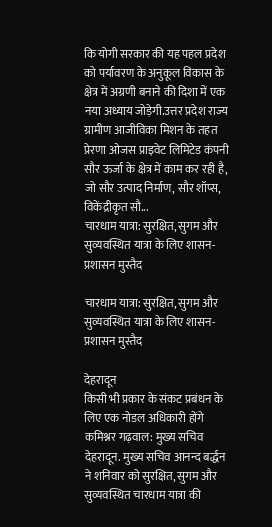कि योगी सरकार की यह पहल प्रदेश को पर्यावरण के अनुकूल विकास के क्षेत्र में अग्रणी बनाने की दिशा में एक नया अध्याय जोड़ेगी.उत्तर प्रदेश राज्य ग्रामीण आजीविका मिशन के तहत प्रेरणा ओजस प्राइवेट लिमिटेड कंपनी सौर ऊर्जा के क्षेत्र में काम कर रही है, जो सौर उत्पाद निर्माण, सौर शॉप्स, विकेंद्रीकृत सौ...
चारधाम यात्रा: सुरक्षित, सुगम और सुव्यवस्थित यात्रा के लिए शासन-प्रशासन मुस्तैद

चारधाम यात्रा: सुरक्षित, सुगम और सुव्यवस्थित यात्रा के लिए शासन-प्रशासन मुस्तैद

देहरादून
किसी भी प्रकार के संकट प्रबंधन के लिए एक नोडल अधिकारी होंगे कमिश्नर गढ़वाल: मुख्य सचिव देहरादून. मुख्य सचिव आनन्द बर्द्धन ने शनिवार को सुरक्षित, सुगम और सुव्यवस्थित चारधाम यात्रा की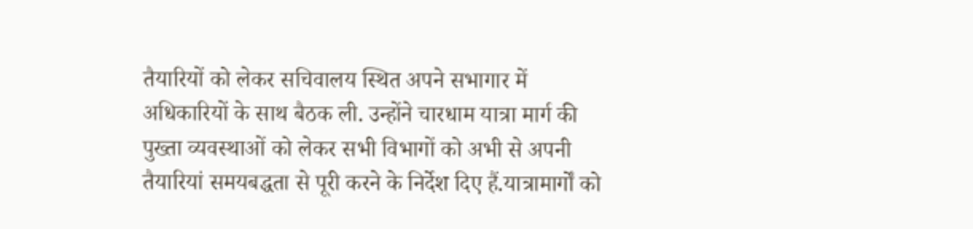तैयारियों को लेकर सचिवालय स्थित अपने सभागार में अधिकारियों के साथ बैठक ली. उन्होंने चारधाम यात्रा मार्ग की पुख्ता व्यवस्थाओं को लेकर सभी विभागों को अभी से अपनी तैयारियां समयबद्धता से पूरी करने के निर्देश दिए हैं.यात्रामार्गों को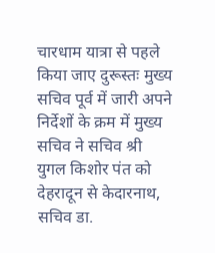चारधाम यात्रा से पहले किया जाए दुरूस्तः मुख्य सचिव पूर्व में जारी अपने निर्देशों के क्रम में मुख्य सचिव ने सचिव श्री युगल किशोर पंत को देहरादून से केदारनाथ, सचिव डा.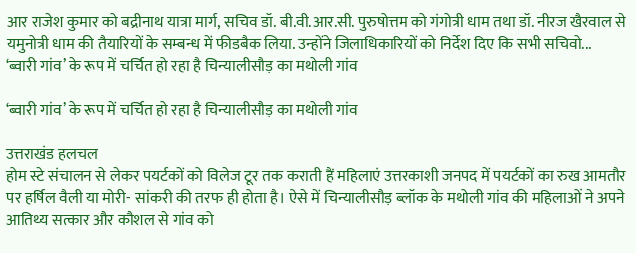आर राजेश कुमार को बद्रीनाथ यात्रा मार्ग, सचिव डॉ. बी.वी.आर.सी. पुरुषोत्तम को गंगोत्री धाम तथा डॉ. नीरज खैरवाल से यमुनोत्री धाम की तैयारियों के सम्बन्ध में फीडबैक लिया. उन्होंने जिलाधिकारियों को निर्देश दिए कि सभी सचिवो...
‘ब्वारी गांव’ के रूप में चर्चित हो रहा है चिन्यालीसौड़ का मथोली गांव

‘ब्वारी गांव’ के रूप में चर्चित हो रहा है चिन्यालीसौड़ का मथोली गांव

उत्तराखंड हलचल
होम स्टे संचालन से लेकर पयर्टकों को विलेज टूर तक कराती हैं महिलाएं उत्तरकाशी जनपद में पयर्टकों का रुख आमतौर पर हर्षिल वैली या मोरी- सांकरी की तरफ ही होता है। ऐसे में चिन्यालीसौड़ ब्लॉक के मथोली गांव की महिलाओं ने अपने आतिथ्य सत्कार और कौशल से गांव को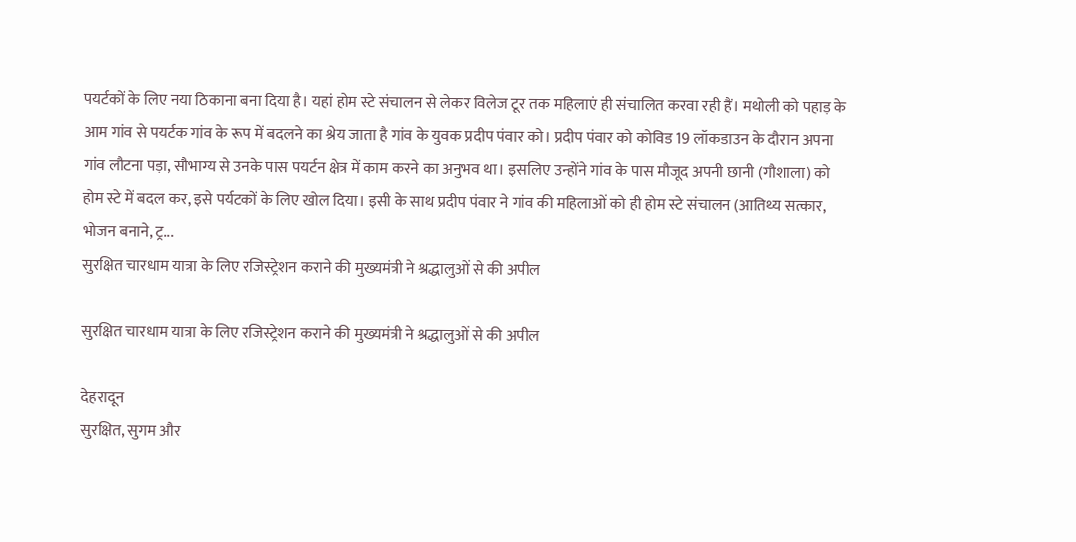पयर्टकों के लिए नया ठिकाना बना दिया है। यहां होम स्टे संचालन से लेकर विलेज टूर तक महिलाएं ही संचालित करवा रही हैं। मथोली को पहाड़ के आम गांव से पयर्टक गांव के रूप में बदलने का श्रेय जाता है गांव के युवक प्रदीप पंवार को। प्रदीप पंवार को कोविड 19 लॉकडाउन के दौरान अपना गांव लौटना पड़ा, सौभाग्य से उनके पास पयर्टन क्षेत्र में काम करने का अनुभव था। इसलिए उन्होंने गांव के पास मौजूद अपनी छानी (गौशाला) को होम स्टे में बदल कर, इसे पर्यटकों के लिए खोल दिया। इसी के साथ प्रदीप पंवार ने गांव की महिलाओं को ही होम स्टे संचालन (आतिथ्य सत्कार, भोजन बनाने, ट्र...
सुरक्षित चारधाम यात्रा के लिए रजिस्ट्रेशन कराने की मुख्यमंत्री ने श्रद्धालुओं से की अपील

सुरक्षित चारधाम यात्रा के लिए रजिस्ट्रेशन कराने की मुख्यमंत्री ने श्रद्धालुओं से की अपील

देहरादून
सुरक्षित, सुगम और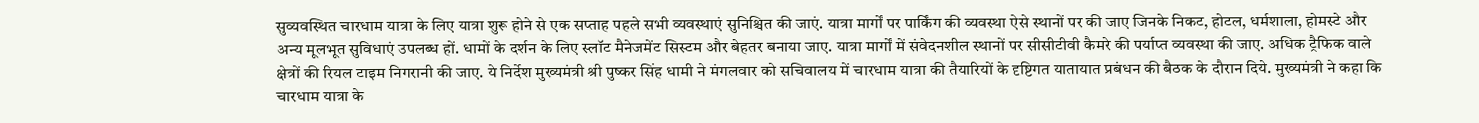सुव्यवस्थित चारधाम यात्रा के लिए यात्रा शुरू होने से एक सप्ताह पहले सभी व्यवस्थाएं सुनिश्चित की जाएं. यात्रा मार्गों पर पार्किंग की व्यवस्था ऐसे स्थानों पर की जाए जिनके निकट, होटल, धर्मशाला, होमस्टे और अन्य मूलभूत सुविधाएं उपलब्ध हों. धामों के दर्शन के लिए स्लॉट मैनेजमेंट सिस्टम और बेहतर बनाया जाए. यात्रा मार्गों में संवेदनशील स्थानों पर सीसीटीवी कैमरे की पर्याप्त व्यवस्था की जाए. अधिक ट्रैफिक वाले क्षेत्रों की रियल टाइम निगरानी की जाए. ये निर्देश मुख्यमंत्री श्री पुष्कर सिंह धामी ने मंगलवार को सचिवालय में चारधाम यात्रा की तैयारियों के दृष्टिगत यातायात प्रबंधन की बैठक के दौरान दिये. मुख्यमंत्री ने कहा कि चारधाम यात्रा के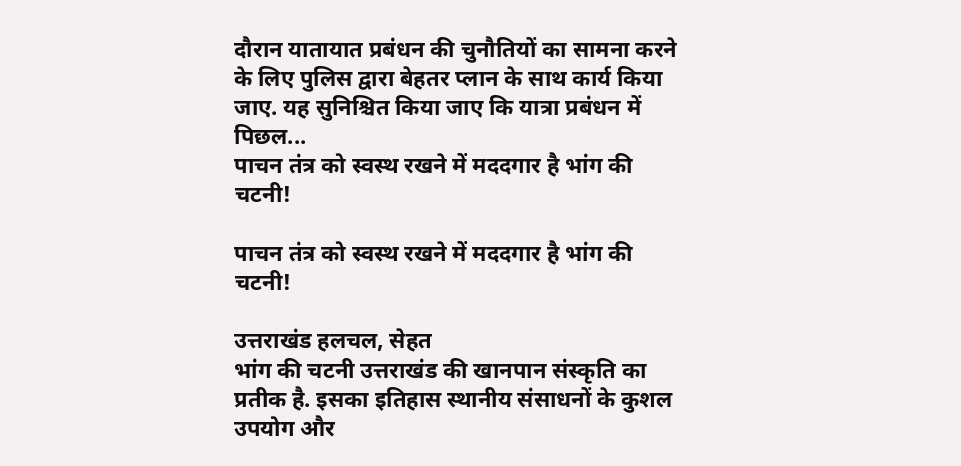दौरान यातायात प्रबंधन की चुनौतियों का सामना करने के लिए पुलिस द्वारा बेहतर प्लान के साथ कार्य किया जाए. यह सुनिश्चित किया जाए कि यात्रा प्रबंधन में पिछल...
पाचन तंत्र को स्वस्थ रखने में मददगार है भांग की चटनी!

पाचन तंत्र को स्वस्थ रखने में मददगार है भांग की चटनी!

उत्तराखंड हलचल, सेहत
भांग की चटनी उत्तराखंड की खानपान संस्कृति का प्रतीक है. इसका इतिहास स्थानीय संसाधनों के कुशल उपयोग और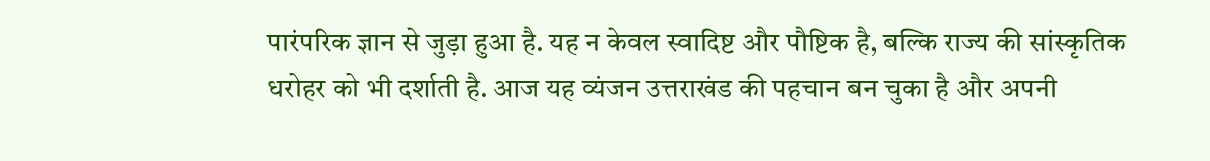पारंपरिक ज्ञान से जुड़ा हुआ है. यह न केवल स्वादिष्ट और पौष्टिक है, बल्कि राज्य की सांस्कृतिक धरोहर को भी दर्शाती है. आज यह व्यंजन उत्तराखंड की पहचान बन चुका है और अपनी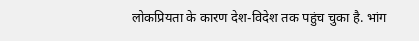लोकप्रियता के कारण देश-विदेश तक पहुंच चुका है. भांग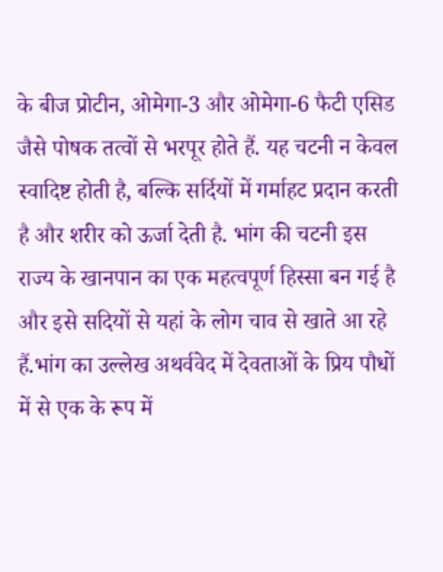के बीज प्रोटीन, ओमेगा-3 और ओमेगा-6 फैटी एसिड जैसे पोषक तत्वों से भरपूर होते हैं. यह चटनी न केवल स्वादिष्ट होती है, बल्कि सर्दियों में गर्माहट प्रदान करती है और शरीर को ऊर्जा देती है. भांग की चटनी इस राज्य के खानपान का एक महत्वपूर्ण हिस्सा बन गई है और इसे सदियों से यहां के लोग चाव से खाते आ रहे हैं.भांग का उल्लेख अथर्ववेद में देवताओं के प्रिय पौधों में से एक के रूप में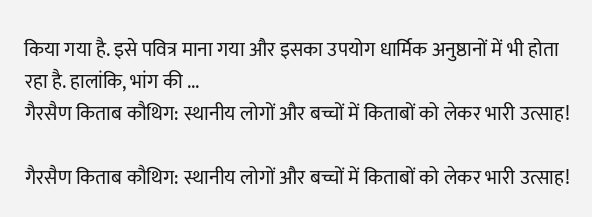किया गया है. इसे पवित्र माना गया और इसका उपयोग धार्मिक अनुष्ठानों में भी होता रहा है. हालांकि, भांग की ...
गैरसैण किताब कौथिग: स्थानीय लोगों और बच्चों में किताबों को लेकर भारी उत्साह!

गैरसैण किताब कौथिग: स्थानीय लोगों और बच्चों में किताबों को लेकर भारी उत्साह!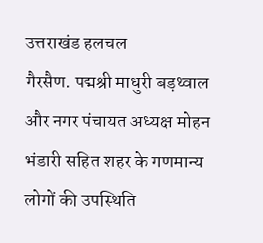उत्तराखंड हलचल
गैरसैण. पद्मश्री माधुरी बड़थ्वाल और नगर पंचायत अध्यक्ष मोहन भंडारी सहित शहर के गणमान्य लोगों की उपस्थिति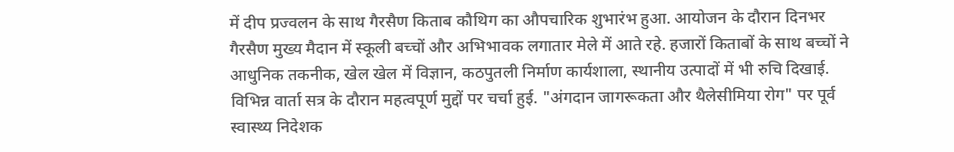में दीप प्रज्वलन के साथ गैरसैण किताब कौथिग का औपचारिक शुभारंभ हुआ. आयोजन के दौरान दिनभर गैरसैण मुख्य मैदान में स्कूली बच्चों और अभिभावक लगातार मेले में आते रहे. हजारों किताबों के साथ बच्चों ने आधुनिक तकनीक, खेल खेल में विज्ञान, कठपुतली निर्माण कार्यशाला, स्थानीय उत्पादों में भी रुचि दिखाई. विभिन्न वार्ता सत्र के दौरान महत्वपूर्ण मुद्दों पर चर्चा हुई. "अंगदान जागरूकता और थैलेसीमिया रोग" पर पूर्व स्वास्थ्य निदेशक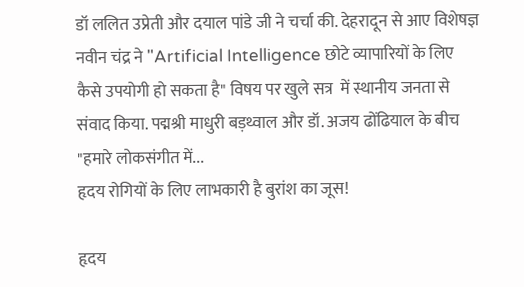डॉ ललित उप्रेती और दयाल पांडे जी ने चर्चा की. देहरादून से आए विशेषज्ञ नवीन चंद्र ने "Artificial Intelligence छोटे व्यापारियों के लिए कैसे उपयोगी हो सकता है" विषय पर खुले सत्र  में स्थानीय जनता से संवाद किया. पद्मश्री माधुरी बड़थ्वाल और डॉ. अजय ढोंढियाल के बीच "हमारे लोकसंगीत में...
हृदय रोगियों के लिए लाभकारी है बुरांश का जूस!

हृदय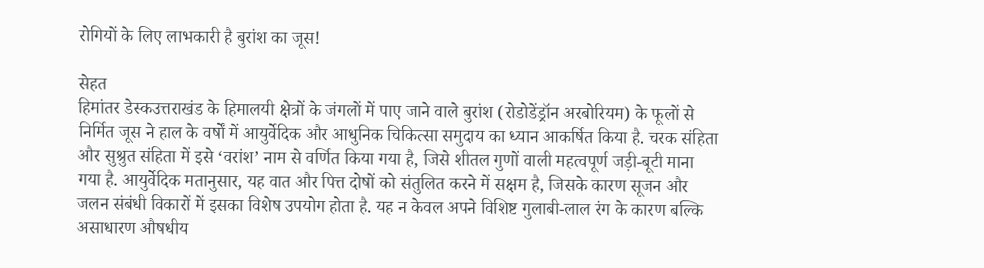रोगियों के लिए लाभकारी है बुरांश का जूस!

सेहत
हिमांतर डेस्कउत्तराखंड के हिमालयी क्षेत्रों के जंगलों में पाए जाने वाले बुरांश (रोडोडेंड्रॉन अरबोरियम) के फूलों से निर्मित जूस ने हाल के वर्षों में आयुर्वेदिक और आधुनिक चिकित्सा समुदाय का ध्यान आकर्षित किया है. चरक संहिता और सुश्रुत संहिता में इसे ‘वरांश’ नाम से वर्णित किया गया है, जिसे शीतल गुणों वाली महत्वपूर्ण जड़ी-बूटी माना गया है. आयुर्वेदिक मतानुसार, यह वात और पित्त दोषों को संतुलित करने में सक्षम है, जिसके कारण सूजन और जलन संबंधी विकारों में इसका विशेष उपयोग होता है. यह न केवल अपने विशिष्ट गुलाबी-लाल रंग के कारण बल्कि असाधारण औषधीय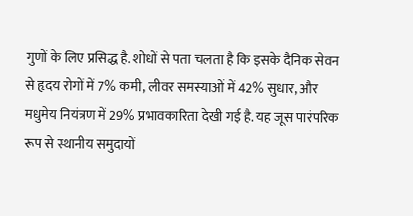गुणों के लिए प्रसिद्ध है. शोधों से पता चलता है कि इसके दैनिक सेवन से हृदय रोगों में 7% कमी, लीवर समस्याओं में 42% सुधार, और मधुमेय नियंत्रण में 29% प्रभावकारिता देखी गई है. यह जूस पारंपरिक रूप से स्थानीय समुदायों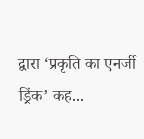द्वारा ‘प्रकृति का एनर्जी ड्रिंक’ कह...